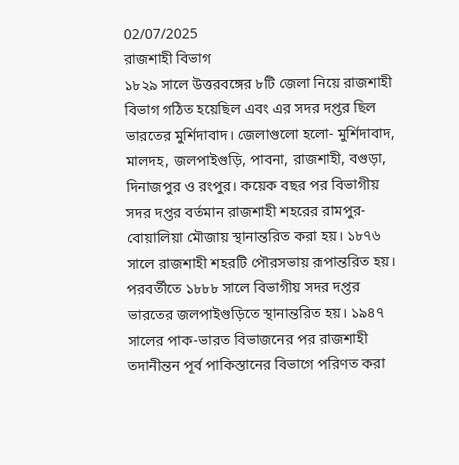02/07/2025
রাজশাহী বিভাগ
১৮২৯ সালে উত্তরবঙ্গের ৮টি জেলা নিয়ে রাজশাহী বিভাগ গঠিত হয়েছিল এবং এর সদর দপ্তর ছিল ভারতের মুর্শিদাবাদ। জেলাগুলো হলো- মুর্শিদাবাদ, মালদহ, জলপাইগুড়ি, পাবনা, রাজশাহী, বগুড়া, দিনাজপুর ও রংপুর। কয়েক বছর পর বিভাগীয় সদর দপ্তর বর্তমান রাজশাহী শহরের রামপুর-বোয়ালিয়া মৌজায় স্থানান্তরিত করা হয়। ১৮৭৬ সালে রাজশাহী শহরটি পৌরসভায় রূপান্তরিত হয়। পরবর্তীতে ১৮৮৮ সালে বিভাগীয় সদর দপ্তর ভারতের জলপাইগুড়িতে স্থানান্তরিত হয়। ১৯৪৭ সালের পাক-ভারত বিভাজনের পর রাজশাহী তদানীন্তন পূর্ব পাকিস্তানের বিভাগে পরিণত করা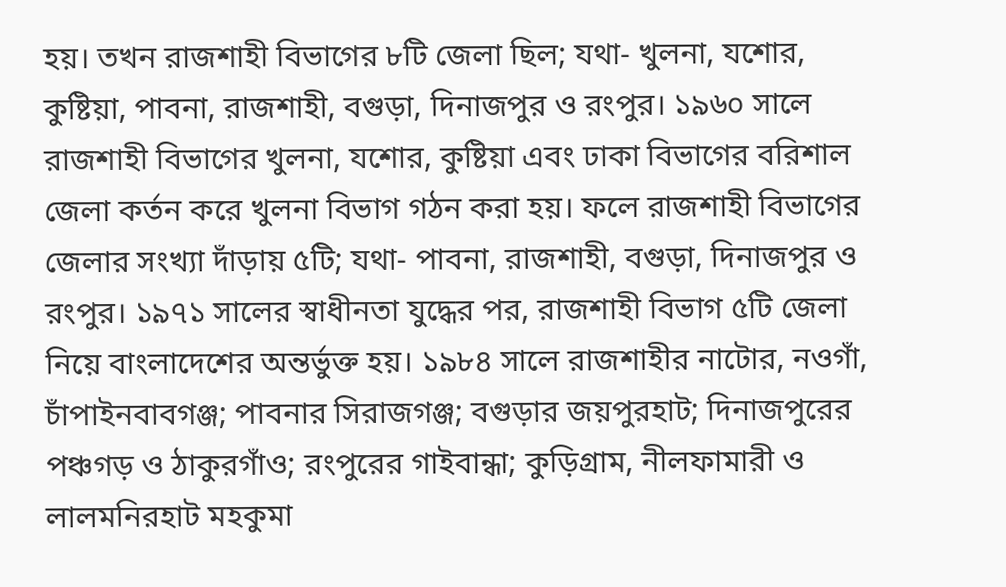হয়। তখন রাজশাহী বিভাগের ৮টি জেলা ছিল; যথা- খুলনা, যশোর, কুষ্টিয়া, পাবনা, রাজশাহী, বগুড়া, দিনাজপুর ও রংপুর। ১৯৬০ সালে রাজশাহী বিভাগের খুলনা, যশোর, কুষ্টিয়া এবং ঢাকা বিভাগের বরিশাল জেলা কর্তন করে খুলনা বিভাগ গঠন করা হয়। ফলে রাজশাহী বিভাগের জেলার সংখ্যা দাঁড়ায় ৫টি; যথা- পাবনা, রাজশাহী, বগুড়া, দিনাজপুর ও রংপুর। ১৯৭১ সালের স্বাধীনতা যুদ্ধের পর, রাজশাহী বিভাগ ৫টি জেলা নিয়ে বাংলাদেশের অন্তর্ভুক্ত হয়। ১৯৮৪ সালে রাজশাহীর নাটোর, নওগাঁ, চাঁপাইনবাবগঞ্জ; পাবনার সিরাজগঞ্জ; বগুড়ার জয়পুরহাট; দিনাজপুরের পঞ্চগড় ও ঠাকুরগাঁও; রংপুরের গাইবান্ধা; কুড়িগ্রাম, নীলফামারী ও লালমনিরহাট মহকুমা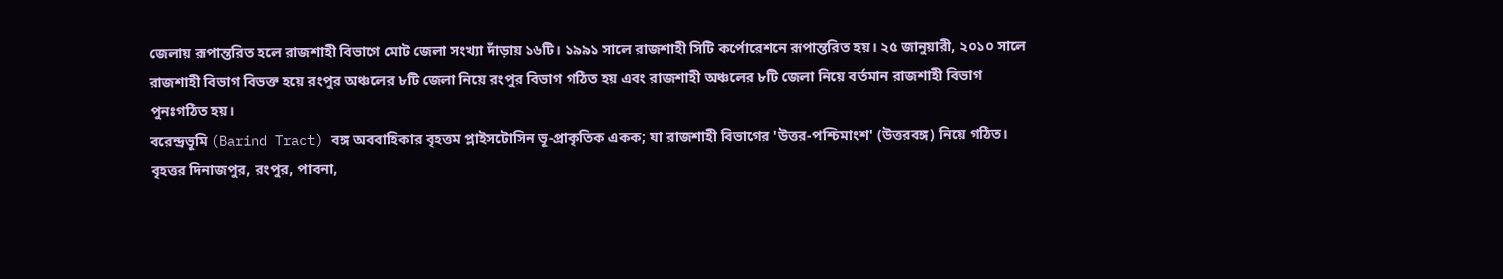জেলায় রূপান্তরিত হলে রাজশাহী বিভাগে মোট জেলা সংখ্যা দাঁড়ায় ১৬টি। ১৯৯১ সালে রাজশাহী সিটি কর্পোরেশনে রূপান্তরিত হয়। ২৫ জানুয়ারী, ২০১০ সালে রাজশাহী বিভাগ বিভক্ত হয়ে রংপুর অঞ্চলের ৮টি জেলা নিয়ে রংপুর বিভাগ গঠিত হয় এবং রাজশাহী অঞ্চলের ৮টি জেলা নিয়ে বর্তমান রাজশাহী বিভাগ পুনঃগঠিত হয়।
বরেন্দ্রভূমি (Barind Tract) বঙ্গ অববাহিকার বৃহত্তম প্লাইসটোসিন ভূ-প্রাকৃতিক একক; যা রাজশাহী বিভাগের 'উত্তর-পশ্চিমাংশ' (উত্তরবঙ্গ) নিয়ে গঠিত।
বৃহত্তর দিনাজপুর, রংপুর, পাবনা,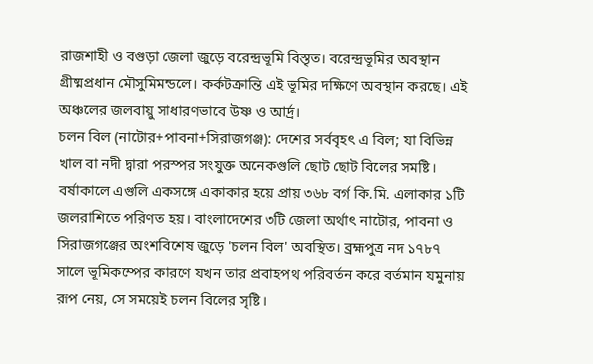রাজশাহী ও বগুড়া জেলা জুড়ে বরেন্দ্রভূমি বিস্তৃত। বরেন্দ্রভূমির অবস্থান গ্রীষ্মপ্রধান মৌসুমিমন্ডলে। কর্কটক্রান্তি এই ভূমির দক্ষিণে অবস্থান করছে। এই অঞ্চলের জলবায়ু সাধারণভাবে উষ্ণ ও আর্দ্র।
চলন বিল (নাটোর+পাবনা+সিরাজগঞ্জ): দেশের সর্ববৃহৎ এ বিল; যা বিভিন্ন খাল বা নদী দ্বারা পরস্পর সংযুক্ত অনেকগুলি ছোট ছোট বিলের সমষ্টি। বর্ষাকালে এগুলি একসঙ্গে একাকার হয়ে প্রায় ৩৬৮ বর্গ কি.মি. এলাকার ১টি জলরাশিতে পরিণত হয়। বাংলাদেশের ৩টি জেলা অর্থাৎ নাটোর, পাবনা ও সিরাজগঞ্জের অংশবিশেষ জুড়ে 'চলন বিল' অবস্থিত। ব্রহ্মপুত্র নদ ১৭৮৭ সালে ভূমিকম্পের কারণে যখন তার প্রবাহপথ পরিবর্তন করে বর্তমান যমুনায় রূপ নেয়, সে সময়েই চলন বিলের সৃষ্টি।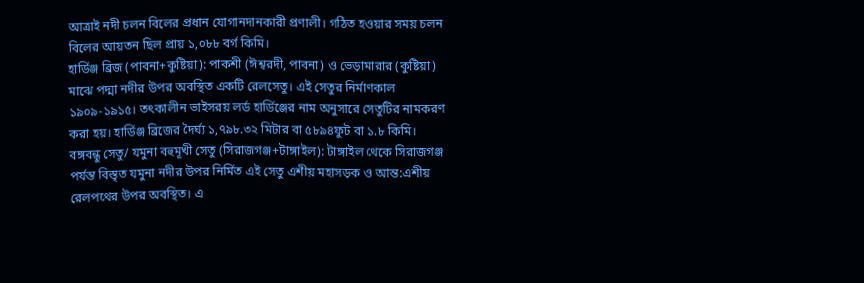আত্রাই নদী চলন বিলের প্রধান যোগানদানকারী প্রণালী। গঠিত হওয়ার সময় চলন বিলের আয়তন ছিল প্রায় ১,০৮৮ বর্গ কিমি।
হার্ডিঞ্জ ব্রিজ (পাবনা+কুষ্টিয়া): পাকশী (ঈশ্বরদী, পাবনা) ও ভেড়ামারার (কুষ্টিয়া) মাঝে পদ্মা নদীর উপর অবস্থিত একটি রেলসেতু। এই সেতুর নির্মাণকাল ১৯০৯-১৯১৫। তৎকালীন ভাইসরয় লর্ড হার্ডিঞ্জের নাম অনুসারে সেতুটির নামকরণ করা হয়। হার্ডিঞ্জ ব্রিজের দৈর্ঘ্য ১,৭৯৮.৩২ মিটার বা ৫৮৯৪ফুট বা ১.৮ কিমি।
বঙ্গবন্ধু সেতু/ যমুনা বহুমূখী সেতু (সিরাজগঞ্জ+টাঙ্গাইল): টাঙ্গাইল থেকে সিরাজগঞ্জ পর্যন্ত বিস্তৃত যমুনা নদীর উপর নির্মিত এই সেতু এশীয় মহাসড়ক ও আন্ত:এশীয় রেলপথের উপর অবস্থিত। এ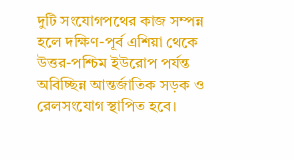দুটি সংযোগপথের কাজ সম্পন্ন হলে দক্ষিণ-পূর্ব এশিয়া থেকে উত্তর-পশ্চিম ইউরোপ পর্যন্ত অবিচ্ছিন্ন আন্তর্জাতিক সড়ক ও রেলসংযোগ স্থাপিত হবে।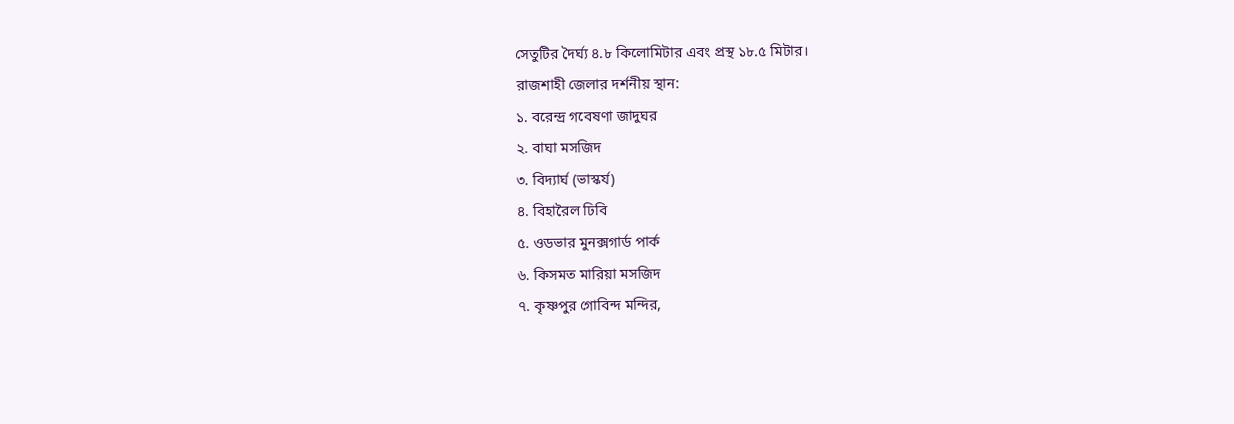সেতুটির দৈর্ঘ্য ৪.৮ কিলোমিটার এবং প্রস্থ ১৮.৫ মিটার।
রাজশাহী জেলার দর্শনীয় স্থান:
১. বরেন্দ্র গবেষণা জাদুঘর
২. বাঘা মসজিদ
৩. বিদ্যার্ঘ (ভাস্কর্য)
৪. বিহারৈল ঢিবি
৫. ওডভার মুনক্সগার্ড পার্ক
৬. কিসমত মারিয়া মসজিদ
৭. কৃষ্ণপুর গোবিন্দ মন্দির,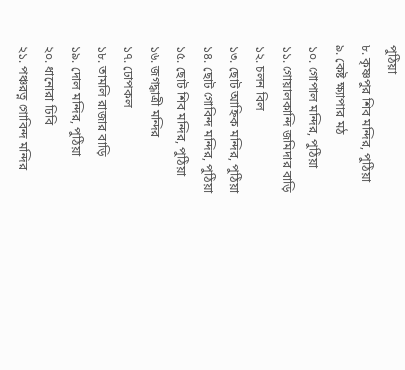পুঠিয়া
৮. কৃষ্ণপুর শিব মন্দির, পুঠিয়া
৯. কেষ্ট ক্ষ্যাপার মঠ
১০. গোপাল মন্দির, পুঠিয়া
১১. গোয়ালকান্দি জমিদার বাড়ি
১২. চলন বিল
১৩. ছোট আহ্নিক মন্দির, পুঠিয়া
১৪. ছোট গোবিন্দ মন্দির, পুঠিয়া
১৫. ছোট শিব মন্দির, পুঠিয়া
১৬. জগদ্ধাত্রী মন্দির
১৭. ঢোপকল
১৮. তামলি রাজার বাড়ি
১৯. দোল মন্দির, পুঠিয়া
২০. ধানোরা ঢিবি
২১. পঞ্চরত্ন গোবিন্দ মন্দির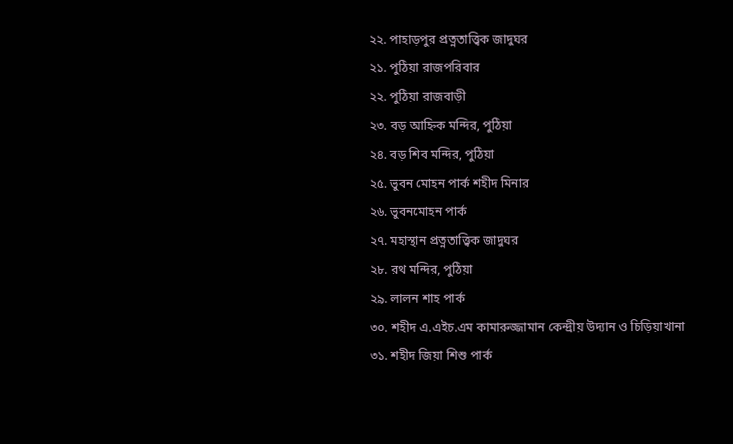২২. পাহাড়পুর প্রত্নতাত্ত্বিক জাদুঘর
২১. পুঠিয়া রাজপরিবার
২২. পুঠিয়া রাজবাড়ী
২৩. বড় আহ্নিক মন্দির, পুঠিয়া
২৪. বড় শিব মন্দির, পুঠিয়া
২৫. ভুবন মোহন পার্ক শহীদ মিনার
২৬. ভুবনমোহন পার্ক
২৭. মহাস্থান প্রত্নতাত্ত্বিক জাদুঘর
২৮. রথ মন্দির, পুঠিয়া
২৯. লালন শাহ পার্ক
৩০. শহীদ এ.এইচ.এম কামারুজ্জামান কেন্দ্রীয় উদ্যান ও চিড়িয়াখানা
৩১. শহীদ জিয়া শিশু পার্ক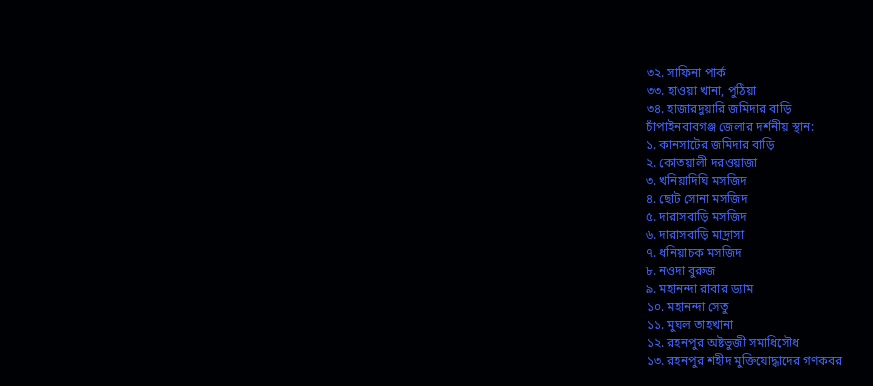৩২. সাফিনা পার্ক
৩৩. হাওয়া খানা, পুঠিয়া
৩৪. হাজারদুয়ারি জমিদার বাড়ি
চাঁপাইনবাবগঞ্জ জেলার দর্শনীয় স্থান:
১. কানসাটের জমিদার বাড়ি
২. কোতয়ালী দরওয়াজা
৩. খনিয়াদিঘি মসজিদ
৪. ছোট সোনা মসজিদ
৫. দারাসবাড়ি মসজিদ
৬. দারাসবাড়ি মাদ্রাসা
৭. ধনিয়াচক মসজিদ
৮. নওদা বুরুজ
৯. মহানন্দা রাবার ড্যাম
১০. মহানন্দা সেতু
১১. মুঘল তাহখানা
১২. রহনপুর অষ্টভুজী সমাধিসৌধ
১৩. রহনপুর শহীদ মুক্তিযোদ্ধাদের গণকবর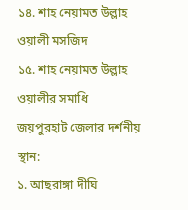১৪. শাহ নেয়ামত উল্লাহ ওয়ালী মসজিদ
১৫. শাহ নেয়ামত উল্লাহ ওয়ালীর সমাধি
জয়পুরহাট জেলার দর্শনীয় স্থান:
১. আছরাঙ্গা দীঘি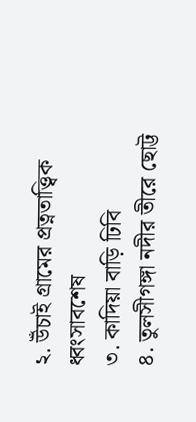২. উঁচাই গ্রামের প্রত্নতাত্ত্বিক ধ্বংসাবশেষ
৩. কাদিয়া বাড়ি ঢিবি
৪. তুলসীগঙ্গা নদীর তীরে ছোট্ট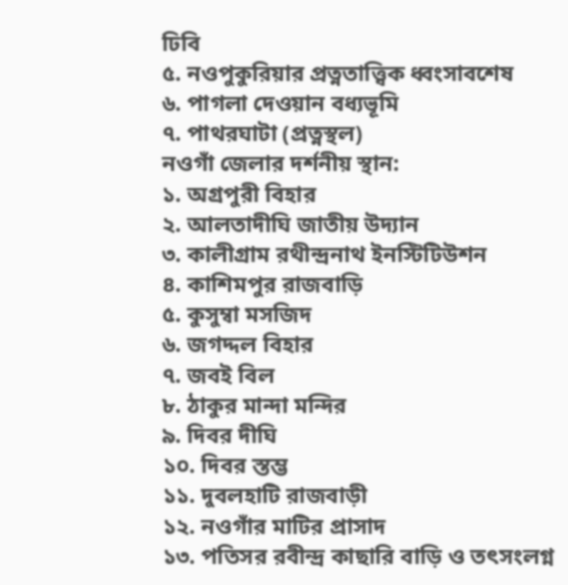ঢিবি
৫. নওপুকুরিয়ার প্রত্নতাত্ত্বিক ধ্বংসাবশেষ
৬. পাগলা দেওয়ান বধ্যভূমি
৭. পাথরঘাটা (প্রত্নস্থল)
নওগাঁ জেলার দর্শনীয় স্থান:
১. অগ্রপুরী বিহার
২. আলতাদীঘি জাতীয় উদ্যান
৩. কালীগ্রাম রথীন্দ্রনাথ ইনস্টিটিউশন
৪. কাশিমপুর রাজবাড়ি
৫. কুসুম্বা মসজিদ
৬. জগদ্দল বিহার
৭. জবই বিল
৮. ঠাকুর মান্দা মন্দির
৯. দিবর দীঘি
১০. দিবর স্তম্ভ
১১. দুবলহাটি রাজবাড়ী
১২. নওগাঁর মাটির প্রাসাদ
১৩. পতিসর রবীন্দ্র কাছারি বাড়ি ও তৎসংলগ্ন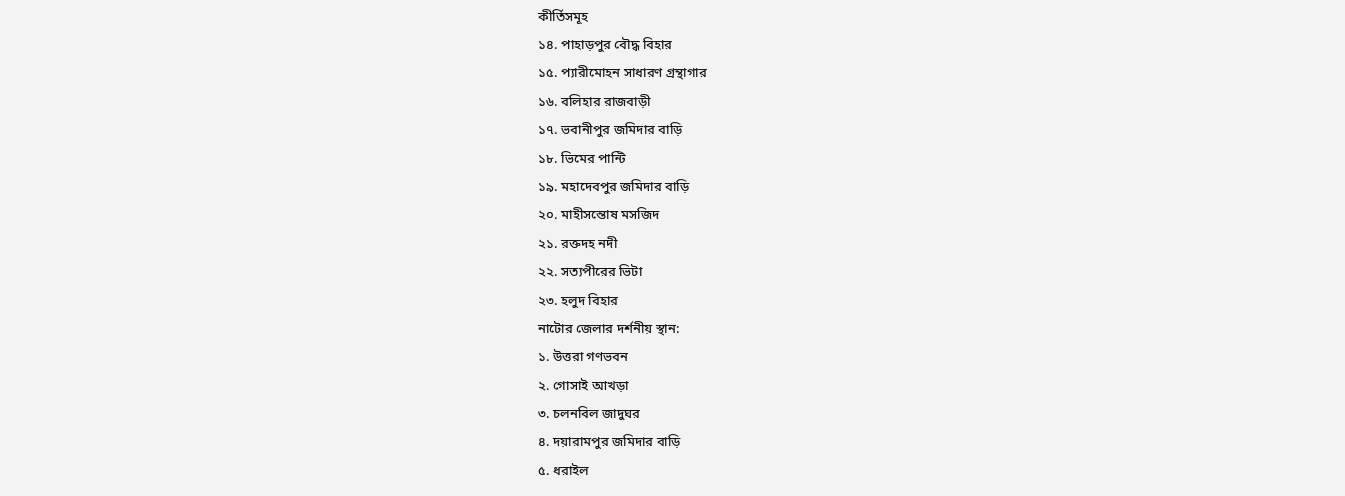কীর্তিসমূহ
১৪. পাহাড়পুর বৌদ্ধ বিহার
১৫. প্যারীমোহন সাধারণ গ্রন্থাগার
১৬. বলিহার রাজবাড়ী
১৭. ভবানীপুর জমিদার বাড়ি
১৮. ভিমের পান্টি
১৯. মহাদেবপুর জমিদার বাড়ি
২০. মাহীসন্তোষ মসজিদ
২১. রক্তদহ নদী
২২. সত্যপীরের ভিটা
২৩. হলুদ বিহার
নাটোর জেলার দর্শনীয় স্থান:
১. উত্তরা গণভবন
২. গোসাই আখড়া
৩. চলনবিল জাদুঘর
৪. দয়ারামপুর জমিদার বাড়ি
৫. ধরাইল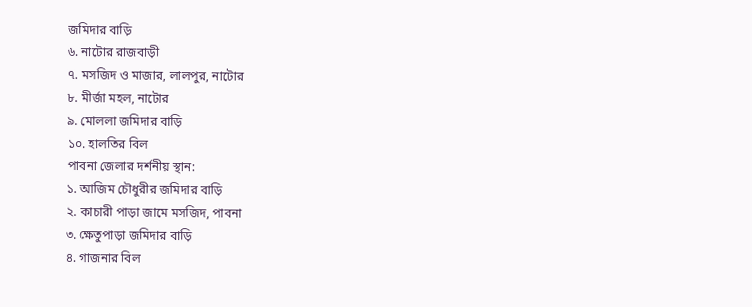জমিদার বাড়ি
৬. নাটোর রাজবাড়ী
৭. মসজিদ ও মাজার, লালপুর, নাটোর
৮. মীর্জা মহল, নাটোর
৯. মোললা জমিদার বাড়ি
১০. হালতির বিল
পাবনা জেলার দর্শনীয় স্থান:
১. আজিম চৌধুরীর জমিদার বাড়ি
২. কাচারী পাড়া জামে মসজিদ, পাবনা
৩. ক্ষেতুপাড়া জমিদার বাড়ি
৪. গাজনার বিল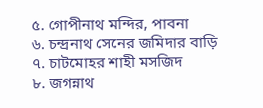৫. গোপীনাথ মন্দির, পাবনা
৬. চন্দ্রনাথ সেনের জমিদার বাড়ি
৭. চাটমোহর শাহী মসজিদ
৮. জগন্নাথ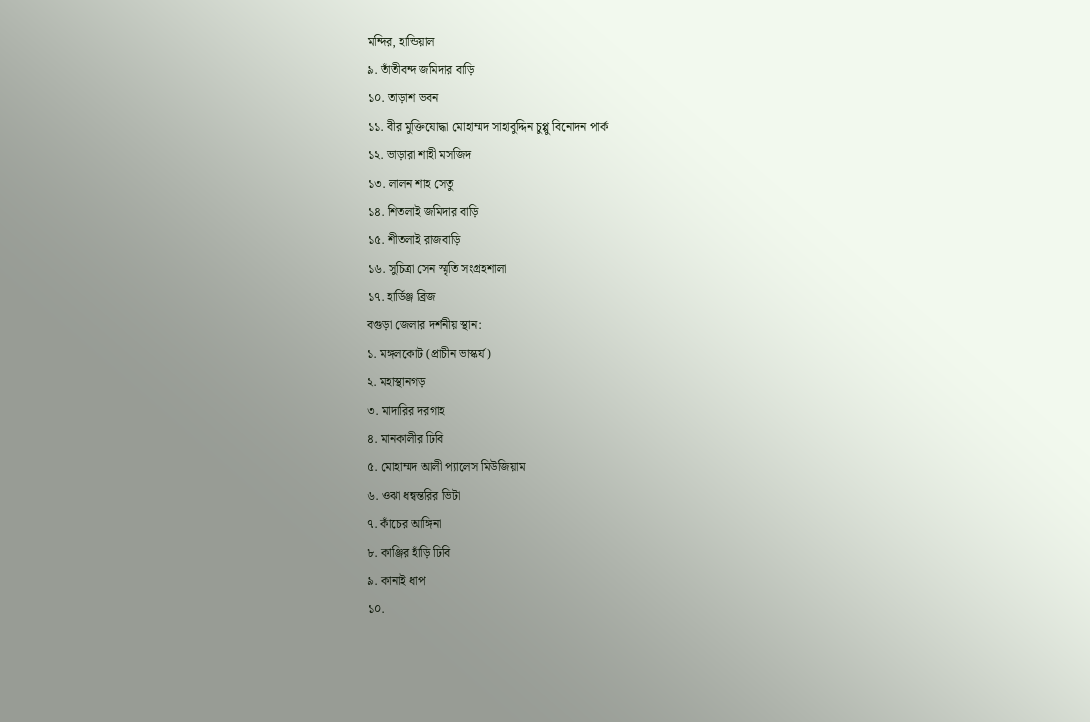মন্দির, হান্ডিয়াল
৯. তাঁতীবন্দ জমিদার বাড়ি
১০. তাড়াশ ভবন
১১. বীর মুক্তিযোদ্ধা মোহাম্মদ সাহাবুদ্দিন চুপ্পু বিনোদন পার্ক
১২. ভাড়ারা শাহী মসজিদ
১৩. লালন শাহ সেতু
১৪. শিতলাই জমিদার বাড়ি
১৫. শীতলাই রাজবাড়ি
১৬. সুচিত্রা সেন স্মৃতি সংগ্রহশালা
১৭. হার্ডিঞ্জ ব্রিজ
বগুড়া জেলার দর্শনীয় স্থান:
১. মঙ্গলকোট (প্রাচীন ভাস্কর্য)
২. মহাস্থানগড়
৩. মাদারির দরগাহ
৪. মানকালীর ঢিবি
৫. মোহাম্মদ আলী প্যালেস মিউজিয়াম
৬. ওঝা ধন্বন্তরির ভিটা
৭. কাঁচের আঙ্গিনা
৮. কাঞ্জির হাঁড়ি ঢিবি
৯. কানাই ধাপ
১০.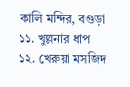কালি মন্দির, বগুড়া
১১. খুল্লনার ধাপ
১২. খেরুয়া মসজিদ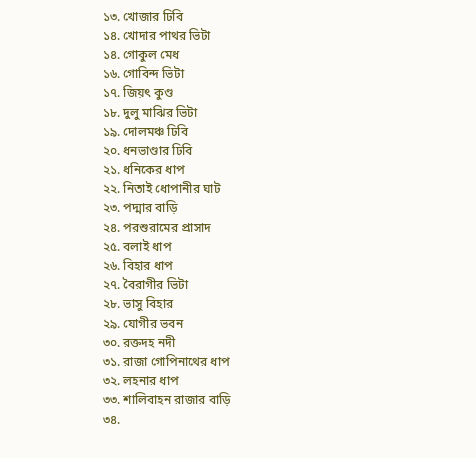১৩. খোজার ঢিবি
১৪. খোদার পাথর ভিটা
১৪. গোকুল মেধ
১৬. গোবিন্দ ভিটা
১৭. জিয়ৎ কুণ্ড
১৮. দুলু মাঝির ভিটা
১৯. দোলমঞ্চ ঢিবি
২০. ধনভাণ্ডার ঢিবি
২১. ধনিকের ধাপ
২২. নিতাই ধোপানীর ঘাট
২৩. পদ্মার বাড়ি
২৪. পরশুরামের প্রাসাদ
২৫. বলাই ধাপ
২৬. বিহার ধাপ
২৭. বৈরাগীর ভিটা
২৮. ভাসু বিহার
২৯. যোগীর ভবন
৩০. রক্তদহ নদী
৩১. রাজা গোপিনাথের ধাপ
৩২. লহনার ধাপ
৩৩. শালিবাহন রাজার বাড়ি
৩৪.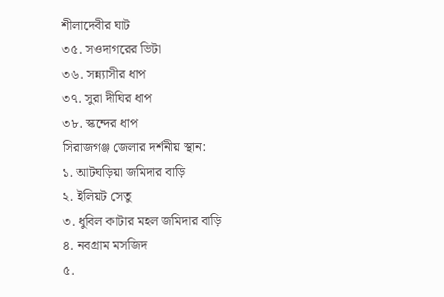শীলাদেবীর ঘাট
৩৫. সওদাগরের ভিটা
৩৬. সন্ন্যাসীর ধাপ
৩৭. সুরা দীঘির ধাপ
৩৮. স্কন্দের ধাপ
সিরাজগঞ্জ জেলার দর্শনীয় স্থান:
১. আটঘড়িয়া জমিদার বাড়ি
২. ইলিয়ট সেতু
৩. ধুবিল কাটার মহল জমিদার বাড়ি
৪. নবগ্রাম মসজিদ
৫.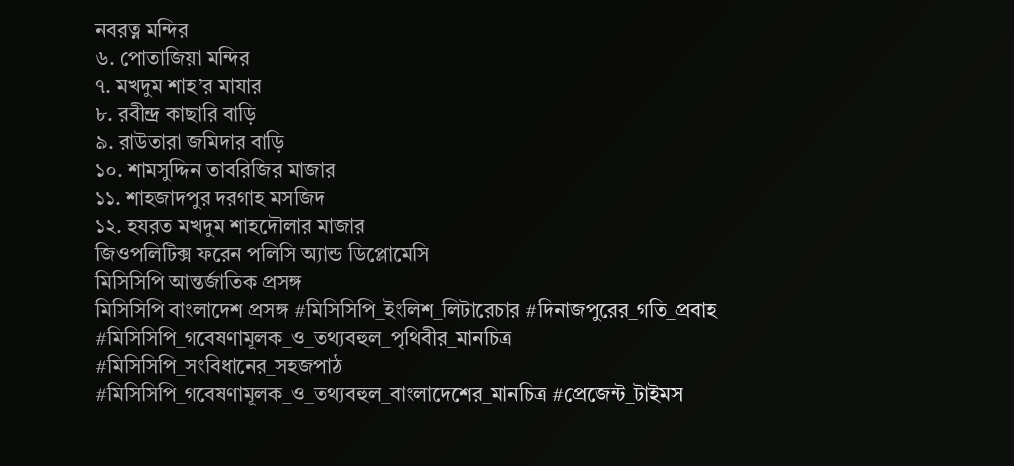নবরত্ন মন্দির
৬. পোতাজিয়া মন্দির
৭. মখদুম শাহ’র মাযার
৮. রবীন্দ্র কাছারি বাড়ি
৯. রাউতারা জমিদার বাড়ি
১০. শামসুদ্দিন তাবরিজির মাজার
১১. শাহজাদপুর দরগাহ মসজিদ
১২. হযরত মখদুম শাহদৌলার মাজার
জিওপলিটিক্স ফরেন পলিসি অ্যান্ড ডিপ্লোমেসি
মিসিসিপি আন্তর্জাতিক প্রসঙ্গ
মিসিসিপি বাংলাদেশ প্রসঙ্গ #মিসিসিপি_ইংলিশ_লিটারেচার #দিনাজপুরের_গতি_প্রবাহ #মিসিসিপি_গবেষণামূলক_ও_তথ্যবহুল_পৃথিবীর_মানচিত্র #মিসিসিপি_সংবিধানের_সহজপাঠ #মিসিসিপি_গবেষণামূলক_ও_তথ্যবহুল_বাংলাদেশের_মানচিত্র #প্রেজেন্ট_টাইমস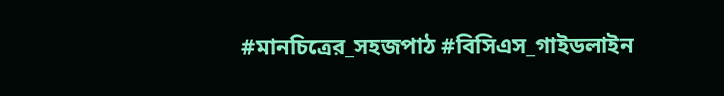#মানচিত্রের_সহজপাঠ #বিসিএস_গাইডলাইন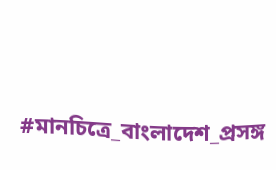#মানচিত্রে_বাংলাদেশ_প্রসঙ্গ